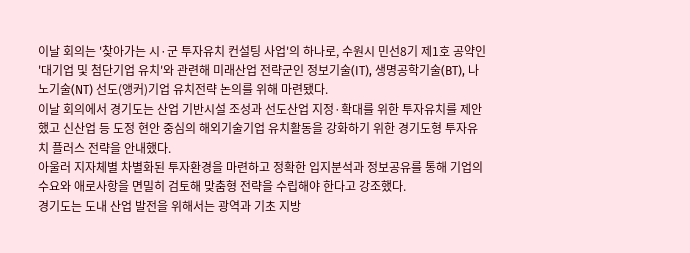이날 회의는 '찾아가는 시·군 투자유치 컨설팅 사업'의 하나로, 수원시 민선8기 제1호 공약인 '대기업 및 첨단기업 유치'와 관련해 미래산업 전략군인 정보기술(IT), 생명공학기술(BT), 나노기술(NT) 선도(앵커)기업 유치전략 논의를 위해 마련됐다.
이날 회의에서 경기도는 산업 기반시설 조성과 선도산업 지정·확대를 위한 투자유치를 제안했고 신산업 등 도정 현안 중심의 해외기술기업 유치활동을 강화하기 위한 경기도형 투자유치 플러스 전략을 안내했다.
아울러 지자체별 차별화된 투자환경을 마련하고 정확한 입지분석과 정보공유를 통해 기업의 수요와 애로사항을 면밀히 검토해 맞춤형 전략을 수립해야 한다고 강조했다.
경기도는 도내 산업 발전을 위해서는 광역과 기초 지방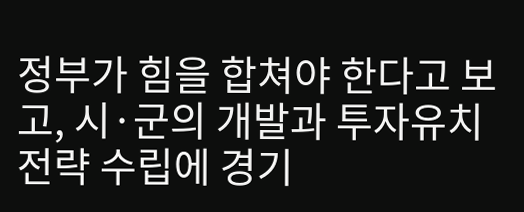정부가 힘을 합쳐야 한다고 보고, 시·군의 개발과 투자유치 전략 수립에 경기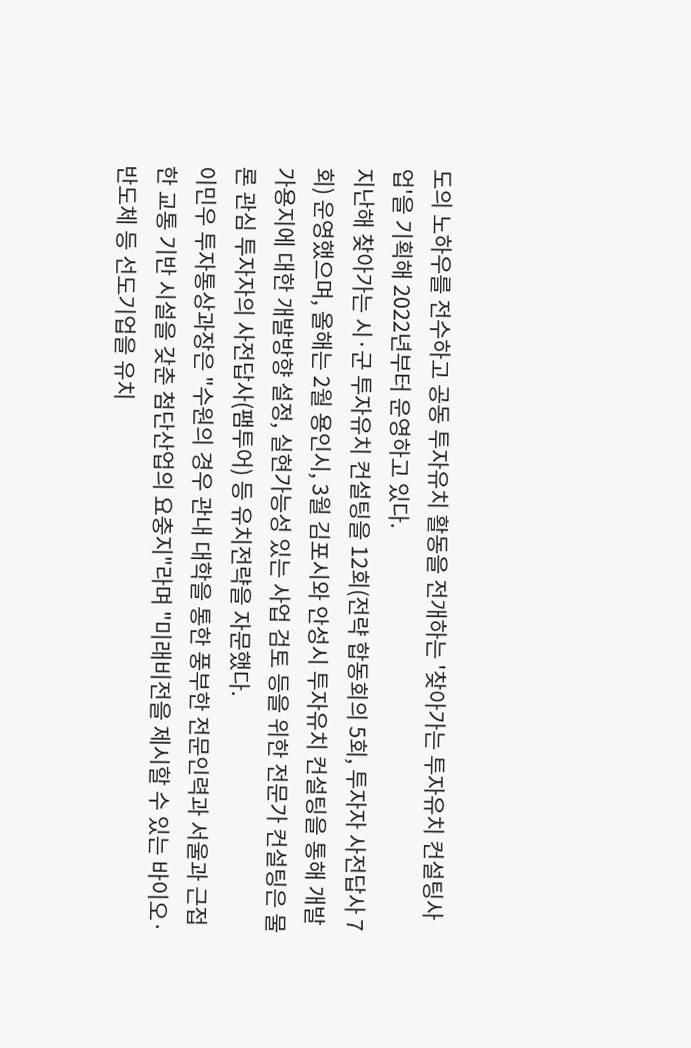도의 노하우를 전수하고 공동 투자유치 활동을 전개하는 '찾아가는 투자유치 컨설팅사업'을 기획해 2022년부터 운영하고 있다.
지난해 찾아가는 시·군 투자유치 컨설팅을 12회(전략 합동회의 5회, 투자자 사전답사 7회) 운영했으며, 올해는 2월 용인시, 3월 김포시와 안성시 투자유치 컨설팅을 통해 개발 가용지에 대한 개발방향 설정, 실현가능성 있는 사업 검토 등을 위한 전문가 컨설팅은 물론 관심 투자자의 사전답사(팸투어) 등 유치전략을 자문했다.
이민우 투자통상과장은 "수원의 경우 관내 대학을 통한 풍부한 전문인력과 서울과 근접한 교통 기반 시설을 갖춘 첨단산업의 요충지"라며 "미래비전을 제시할 수 있는 바이오·반도체 등 선도기업을 유치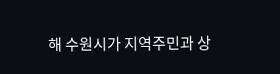해 수원시가 지역주민과 상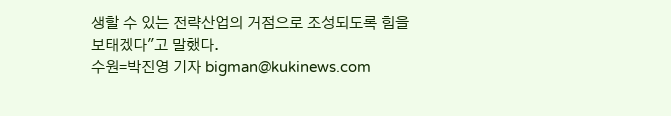생할 수 있는 전략산업의 거점으로 조성되도록 힘을 보태겠다"고 말했다.
수원=박진영 기자 bigman@kukinews.com